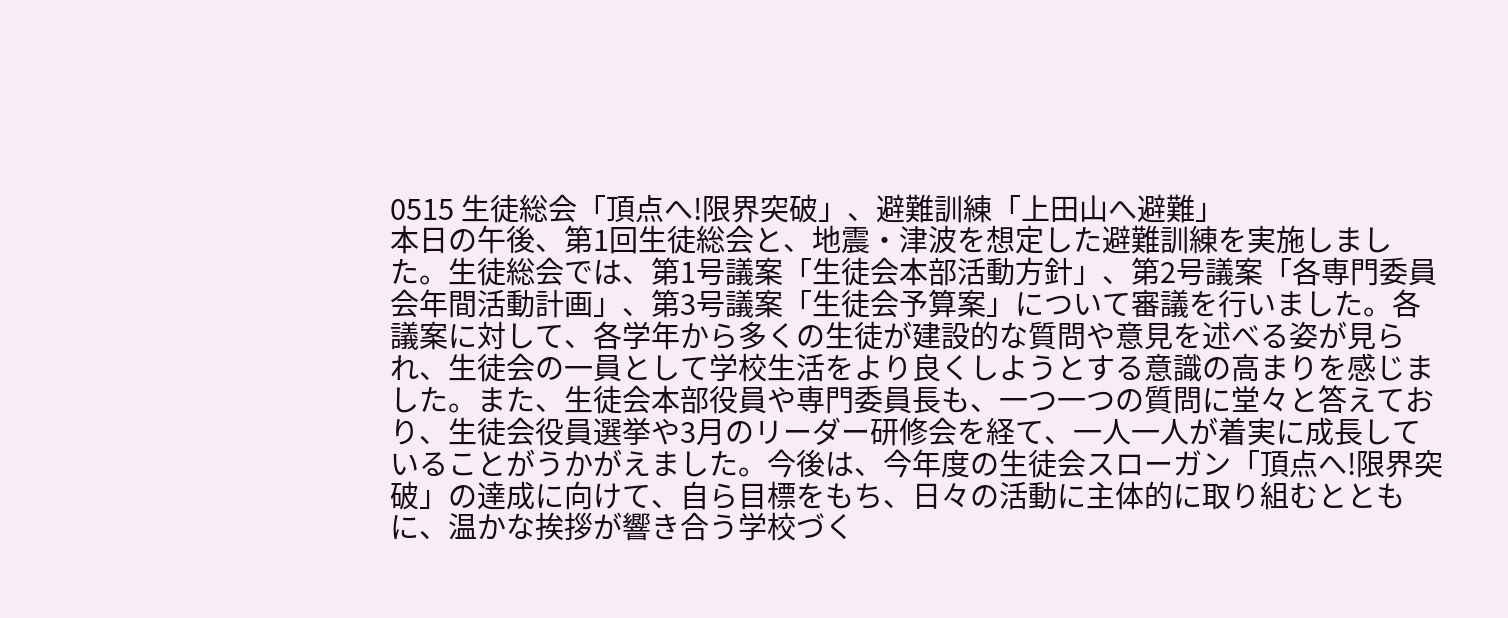0515 生徒総会「頂点へ!限界突破」、避難訓練「上田山へ避難」
本日の午後、第1回生徒総会と、地震・津波を想定した避難訓練を実施しました。生徒総会では、第1号議案「生徒会本部活動方針」、第2号議案「各専門委員会年間活動計画」、第3号議案「生徒会予算案」について審議を行いました。各議案に対して、各学年から多くの生徒が建設的な質問や意見を述べる姿が見られ、生徒会の一員として学校生活をより良くしようとする意識の高まりを感じました。また、生徒会本部役員や専門委員長も、一つ一つの質問に堂々と答えており、生徒会役員選挙や3月のリーダー研修会を経て、一人一人が着実に成長していることがうかがえました。今後は、今年度の生徒会スローガン「頂点へ!限界突破」の達成に向けて、自ら目標をもち、日々の活動に主体的に取り組むとともに、温かな挨拶が響き合う学校づく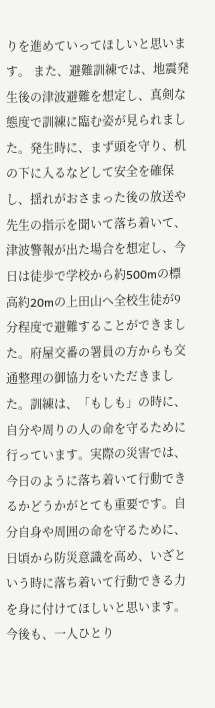りを進めていってほしいと思います。 また、避難訓練では、地震発生後の津波避難を想定し、真剣な態度で訓練に臨む姿が見られました。発生時に、まず頭を守り、机の下に入るなどして安全を確保し、揺れがおさまった後の放送や先生の指示を聞いて落ち着いて、津波警報が出た場合を想定し、今日は徒歩で学校から約500mの標高約20mの上田山へ全校生徒が9分程度で避難することができました。府屋交番の署員の方からも交通整理の御協力をいただきました。訓練は、「もしも」の時に、自分や周りの人の命を守るために行っています。実際の災害では、今日のように落ち着いて行動できるかどうかがとても重要です。自分自身や周囲の命を守るために、日頃から防災意識を高め、いざという時に落ち着いて行動できる力を身に付けてほしいと思います。今後も、一人ひとり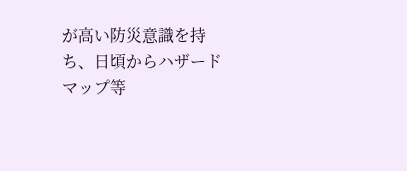が高い防災意識を持ち、日頃からハザードマップ等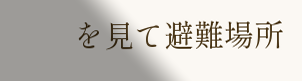を見て避難場所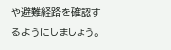や避難経路を確認するようにしましょう。